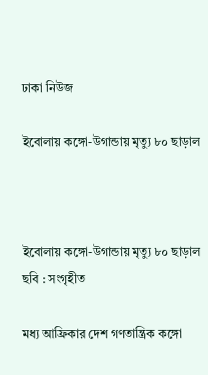ঢাকা নিউজ

ইবোলায় কঙ্গো-উগান্ডায় মৃত্যু ৮০ ছাড়াল



ইবোলায় কঙ্গো-উগান্ডায় মৃত্যু ৮০ ছাড়াল
ছবি : সংগৃহীত

মধ্য আফ্রিকার দেশ গণতান্ত্রিক কঙ্গো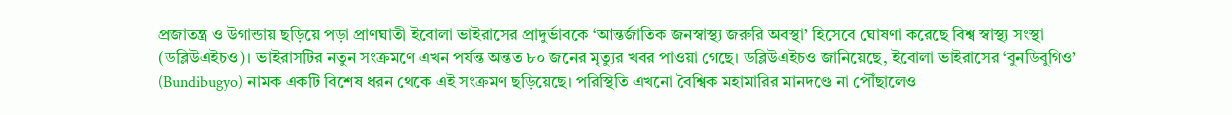প্রজাতন্ত্র ও উগান্ডায় ছড়িয়ে পড়া প্রাণঘাতী ইবোলা ভাইরাসের প্রাদুর্ভাবকে ‘আন্তর্জাতিক জনস্বাস্থ্য জরুরি অবস্থা’ হিসেবে ঘোষণা করেছে বিশ্ব স্বাস্থ্য সংস্থা (ডব্লিউএইচও)। ভাইরাসটির নতুন সংক্রমণে এখন পর্যন্ত অন্তত ৮০ জনের মৃত্যুর খবর পাওয়া গেছে। ডব্লিউএইচও জানিয়েছে, ইবোলা ভাইরাসের ‘বুনডিবুগিও’ (Bundibugyo) নামক একটি বিশেষ ধরন থেকে এই সংক্রমণ ছড়িয়েছে। পরিস্থিতি এখনো বৈশ্বিক মহামারির মানদণ্ডে না পৌঁছালেও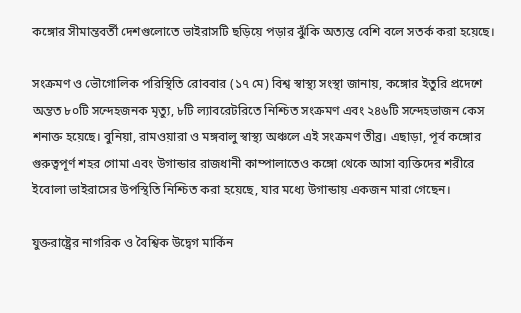কঙ্গোর সীমান্তবর্তী দেশগুলোতে ভাইরাসটি ছড়িয়ে পড়ার ঝুঁকি অত্যন্ত বেশি বলে সতর্ক করা হয়েছে।

সংক্রমণ ও ভৌগোলিক পরিস্থিতি রোববার (১৭ মে) বিশ্ব স্বাস্থ্য সংস্থা জানায়, কঙ্গোর ইতুরি প্রদেশে অন্তত ৮০টি সন্দেহজনক মৃত্যু, ৮টি ল্যাবরেটরিতে নিশ্চিত সংক্রমণ এবং ২৪৬টি সন্দেহভাজন কেস শনাক্ত হয়েছে। বুনিয়া, রামওয়ারা ও মঙ্গবালু স্বাস্থ্য অঞ্চলে এই সংক্রমণ তীব্র। এছাড়া, পূর্ব কঙ্গোর গুরুত্বপূর্ণ শহর গোমা এবং উগান্ডার রাজধানী কাম্পালাতেও কঙ্গো থেকে আসা ব্যক্তিদের শরীরে ইবোলা ভাইরাসের উপস্থিতি নিশ্চিত করা হয়েছে, যার মধ্যে উগান্ডায় একজন মারা গেছেন।

যুক্তরাষ্ট্রের নাগরিক ও বৈশ্বিক উদ্বেগ মার্কিন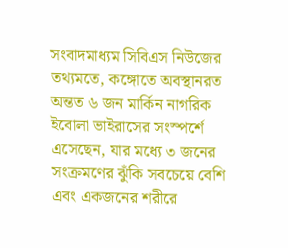সংবাদমাধ্যম সিবিএস নিউজের তথ্যমতে, কঙ্গোতে অবস্থানরত অন্তত ৬ জন মার্কিন নাগরিক ইবোলা ভাইরাসের সংস্পর্শে এসেছেন, যার মধ্যে ৩ জনের সংক্রমণের ঝুঁকি সবচেয়ে বেশি এবং একজনের শরীরে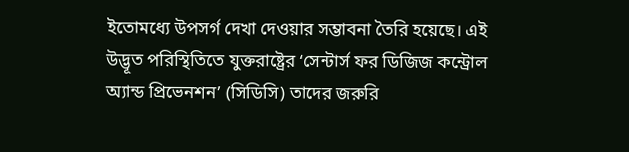ইতোমধ্যে উপসর্গ দেখা দেওয়ার সম্ভাবনা তৈরি হয়েছে। এই উদ্ভূত পরিস্থিতিতে যুক্তরাষ্ট্রের ‘সেন্টার্স ফর ডিজিজ কন্ট্রোল অ্যান্ড প্রিভেনশন’ (সিডিসি) তাদের জরুরি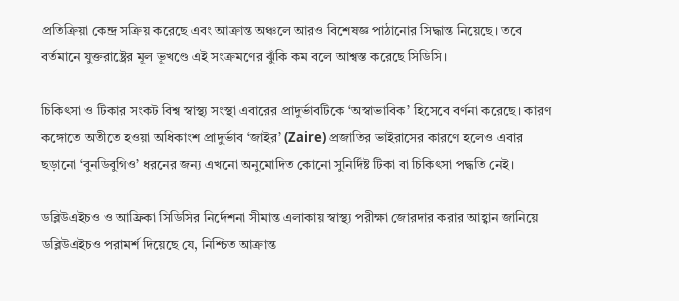প্রতিক্রিয়া কেন্দ্র সক্রিয় করেছে এবং আক্রান্ত অঞ্চলে আরও বিশেষজ্ঞ পাঠানোর সিদ্ধান্ত নিয়েছে। তবে বর্তমানে যুক্তরাষ্ট্রের মূল ভূখণ্ডে এই সংক্রমণের ঝুঁকি কম বলে আশ্বস্ত করেছে সিডিসি।

চিকিৎসা ও টিকার সংকট বিশ্ব স্বাস্থ্য সংস্থা এবারের প্রাদুর্ভাবটিকে ‘অস্বাভাবিক’ হিসেবে বর্ণনা করেছে। কারণ কঙ্গোতে অতীতে হওয়া অধিকাংশ প্রাদুর্ভাব ‘জাইর’ (Zaire) প্রজাতির ভাইরাসের কারণে হলেও এবার ছড়ানো ‘বুনডিবুগিও’ ধরনের জন্য এখনো অনুমোদিত কোনো সুনির্দিষ্ট টিকা বা চিকিৎসা পদ্ধতি নেই।

ডব্লিউএইচও ও আফ্রিকা সিডিসির নির্দেশনা সীমান্ত এলাকায় স্বাস্থ্য পরীক্ষা জোরদার করার আহ্বান জানিয়ে ডব্লিউএইচও পরামর্শ দিয়েছে যে, নিশ্চিত আক্রান্ত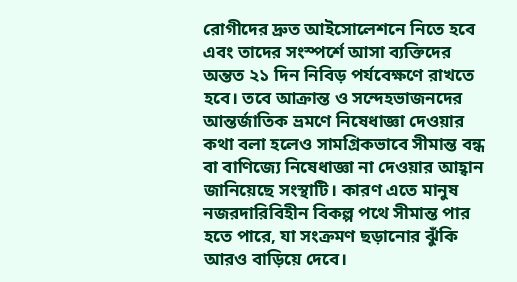রোগীদের দ্রুত আইসোলেশনে নিতে হবে এবং তাদের সংস্পর্শে আসা ব্যক্তিদের অন্তত ২১ দিন নিবিড় পর্যবেক্ষণে রাখতে হবে। তবে আক্রান্ত ও সন্দেহভাজনদের আন্তর্জাতিক ভ্রমণে নিষেধাজ্ঞা দেওয়ার কথা বলা হলেও সামগ্রিকভাবে সীমান্ত বন্ধ বা বাণিজ্যে নিষেধাজ্ঞা না দেওয়ার আহ্বান জানিয়েছে সংস্থাটি। কারণ এতে মানুষ নজরদারিবিহীন বিকল্প পথে সীমান্ত পার হতে পারে, যা সংক্রমণ ছড়ানোর ঝুঁকি আরও বাড়িয়ে দেবে।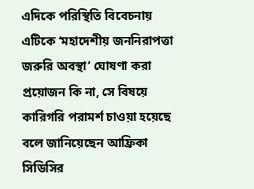এদিকে পরিস্থিতি বিবেচনায় এটিকে ‘মহাদেশীয় জননিরাপত্তা জরুরি অবস্থা’ ঘোষণা করা প্রয়োজন কি না, সে বিষয়ে কারিগরি পরামর্শ চাওয়া হয়েছে বলে জানিয়েছেন আফ্রিকা সিডিসির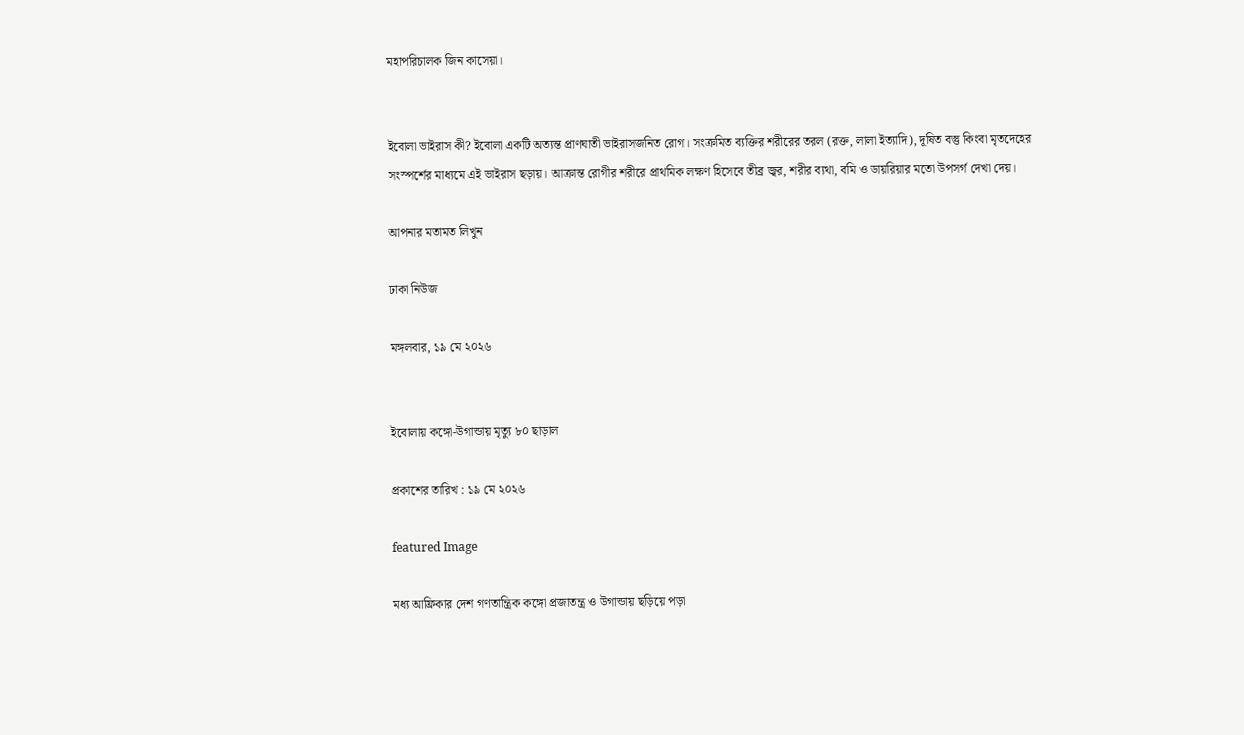মহাপরিচালক জিন কাসেয়া।


ইবোলা ভাইরাস কী? ইবোলা একটি অত্যন্ত প্রাণঘাতী ভাইরাসজনিত রোগ। সংক্রমিত ব্যক্তির শরীরের তরল (রক্ত, লালা ইত্যাদি), দূষিত বস্তু কিংবা মৃতদেহের সংস্পর্শের মাধ্যমে এই ভাইরাস ছড়ায়। আক্রান্ত রোগীর শরীরে প্রাথমিক লক্ষণ হিসেবে তীব্র জ্বর, শরীর ব্যথা, বমি ও ডায়রিয়ার মতো উপসর্গ দেখা দেয়।

আপনার মতামত লিখুন

ঢাকা নিউজ

মঙ্গলবার, ১৯ মে ২০২৬


ইবোলায় কঙ্গো-উগান্ডায় মৃত্যু ৮০ ছাড়াল

প্রকাশের তারিখ : ১৯ মে ২০২৬

featured Image

মধ্য আফ্রিকার দেশ গণতান্ত্রিক কঙ্গো প্রজাতন্ত্র ও উগান্ডায় ছড়িয়ে পড়া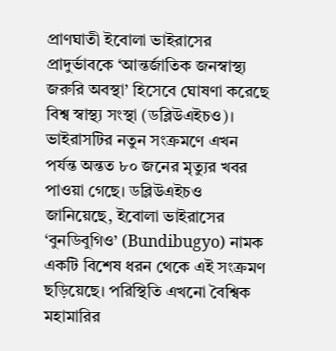প্রাণঘাতী ইবোলা ভাইরাসের প্রাদুর্ভাবকে ‘আন্তর্জাতিক জনস্বাস্থ্য জরুরি অবস্থা’ হিসেবে ঘোষণা করেছে বিশ্ব স্বাস্থ্য সংস্থা (ডব্লিউএইচও)। ভাইরাসটির নতুন সংক্রমণে এখন পর্যন্ত অন্তত ৮০ জনের মৃত্যুর খবর পাওয়া গেছে। ডব্লিউএইচও জানিয়েছে, ইবোলা ভাইরাসের ‘বুনডিবুগিও’ (Bundibugyo) নামক একটি বিশেষ ধরন থেকে এই সংক্রমণ ছড়িয়েছে। পরিস্থিতি এখনো বৈশ্বিক মহামারির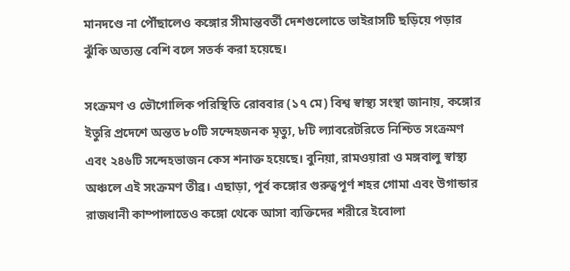মানদণ্ডে না পৌঁছালেও কঙ্গোর সীমান্তবর্তী দেশগুলোতে ভাইরাসটি ছড়িয়ে পড়ার ঝুঁকি অত্যন্ত বেশি বলে সতর্ক করা হয়েছে।

সংক্রমণ ও ভৌগোলিক পরিস্থিতি রোববার (১৭ মে) বিশ্ব স্বাস্থ্য সংস্থা জানায়, কঙ্গোর ইতুরি প্রদেশে অন্তত ৮০টি সন্দেহজনক মৃত্যু, ৮টি ল্যাবরেটরিতে নিশ্চিত সংক্রমণ এবং ২৪৬টি সন্দেহভাজন কেস শনাক্ত হয়েছে। বুনিয়া, রামওয়ারা ও মঙ্গবালু স্বাস্থ্য অঞ্চলে এই সংক্রমণ তীব্র। এছাড়া, পূর্ব কঙ্গোর গুরুত্বপূর্ণ শহর গোমা এবং উগান্ডার রাজধানী কাম্পালাতেও কঙ্গো থেকে আসা ব্যক্তিদের শরীরে ইবোলা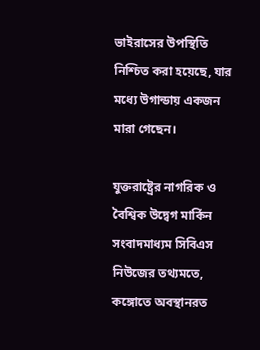ভাইরাসের উপস্থিতি নিশ্চিত করা হয়েছে, যার মধ্যে উগান্ডায় একজন মারা গেছেন।

যুক্তরাষ্ট্রের নাগরিক ও বৈশ্বিক উদ্বেগ মার্কিন সংবাদমাধ্যম সিবিএস নিউজের তথ্যমতে, কঙ্গোতে অবস্থানরত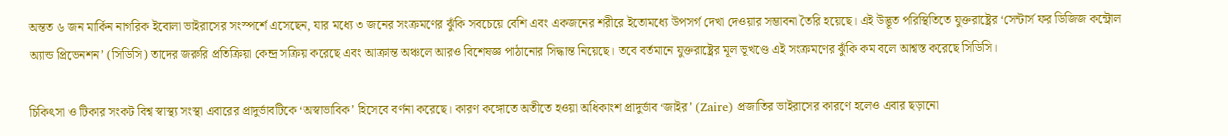অন্তত ৬ জন মার্কিন নাগরিক ইবোলা ভাইরাসের সংস্পর্শে এসেছেন, যার মধ্যে ৩ জনের সংক্রমণের ঝুঁকি সবচেয়ে বেশি এবং একজনের শরীরে ইতোমধ্যে উপসর্গ দেখা দেওয়ার সম্ভাবনা তৈরি হয়েছে। এই উদ্ভূত পরিস্থিতিতে যুক্তরাষ্ট্রের ‘সেন্টার্স ফর ডিজিজ কন্ট্রোল অ্যান্ড প্রিভেনশন’ (সিডিসি) তাদের জরুরি প্রতিক্রিয়া কেন্দ্র সক্রিয় করেছে এবং আক্রান্ত অঞ্চলে আরও বিশেষজ্ঞ পাঠানোর সিদ্ধান্ত নিয়েছে। তবে বর্তমানে যুক্তরাষ্ট্রের মূল ভূখণ্ডে এই সংক্রমণের ঝুঁকি কম বলে আশ্বস্ত করেছে সিডিসি।

চিকিৎসা ও টিকার সংকট বিশ্ব স্বাস্থ্য সংস্থা এবারের প্রাদুর্ভাবটিকে ‘অস্বাভাবিক’ হিসেবে বর্ণনা করেছে। কারণ কঙ্গোতে অতীতে হওয়া অধিকাংশ প্রাদুর্ভাব ‘জাইর’ (Zaire) প্রজাতির ভাইরাসের কারণে হলেও এবার ছড়ানো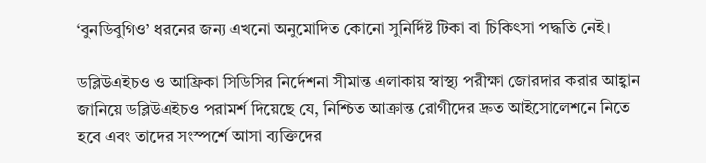‘বুনডিবুগিও’ ধরনের জন্য এখনো অনুমোদিত কোনো সুনির্দিষ্ট টিকা বা চিকিৎসা পদ্ধতি নেই।

ডব্লিউএইচও ও আফ্রিকা সিডিসির নির্দেশনা সীমান্ত এলাকায় স্বাস্থ্য পরীক্ষা জোরদার করার আহ্বান জানিয়ে ডব্লিউএইচও পরামর্শ দিয়েছে যে, নিশ্চিত আক্রান্ত রোগীদের দ্রুত আইসোলেশনে নিতে হবে এবং তাদের সংস্পর্শে আসা ব্যক্তিদের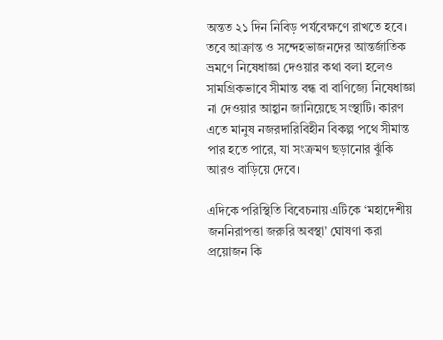অন্তত ২১ দিন নিবিড় পর্যবেক্ষণে রাখতে হবে। তবে আক্রান্ত ও সন্দেহভাজনদের আন্তর্জাতিক ভ্রমণে নিষেধাজ্ঞা দেওয়ার কথা বলা হলেও সামগ্রিকভাবে সীমান্ত বন্ধ বা বাণিজ্যে নিষেধাজ্ঞা না দেওয়ার আহ্বান জানিয়েছে সংস্থাটি। কারণ এতে মানুষ নজরদারিবিহীন বিকল্প পথে সীমান্ত পার হতে পারে, যা সংক্রমণ ছড়ানোর ঝুঁকি আরও বাড়িয়ে দেবে।

এদিকে পরিস্থিতি বিবেচনায় এটিকে ‘মহাদেশীয় জননিরাপত্তা জরুরি অবস্থা’ ঘোষণা করা প্রয়োজন কি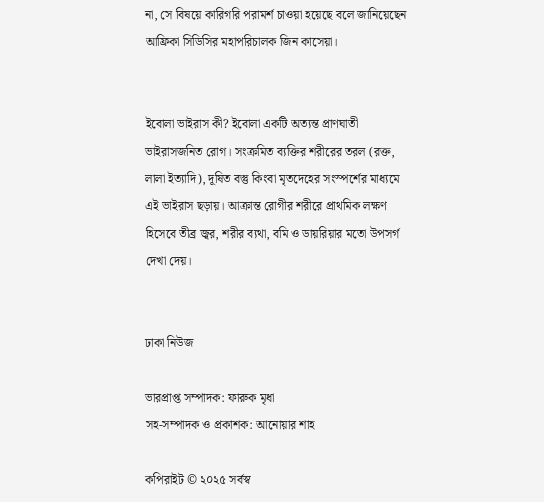না, সে বিষয়ে কারিগরি পরামর্শ চাওয়া হয়েছে বলে জানিয়েছেন আফ্রিকা সিডিসির মহাপরিচালক জিন কাসেয়া।


ইবোলা ভাইরাস কী? ইবোলা একটি অত্যন্ত প্রাণঘাতী ভাইরাসজনিত রোগ। সংক্রমিত ব্যক্তির শরীরের তরল (রক্ত, লালা ইত্যাদি), দূষিত বস্তু কিংবা মৃতদেহের সংস্পর্শের মাধ্যমে এই ভাইরাস ছড়ায়। আক্রান্ত রোগীর শরীরে প্রাথমিক লক্ষণ হিসেবে তীব্র জ্বর, শরীর ব্যথা, বমি ও ডায়রিয়ার মতো উপসর্গ দেখা দেয়।


ঢাকা নিউজ

ভারপ্রাপ্ত সম্পাদক: ফারুক মৃধা
সহ-সম্পাদক ও প্রকাশক: আনোয়ার শাহ

কপিরাইট © ২০২৫ সর্বস্ব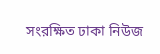সংরক্ষিত ঢাকা নিউজ